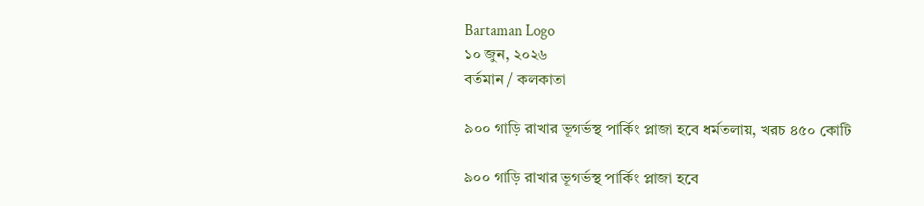Bartaman Logo
১০ জুন, ২০২৬
বর্তমান / কলকাতা

৯০০ গাড়ি রাখার ভূগর্ভস্থ পার্কিং প্লাজা হবে ধর্মতলায়, খরচ ৪৫০ কোটি

৯০০ গাড়ি রাখার ভূগর্ভস্থ পার্কিং প্লাজা হবে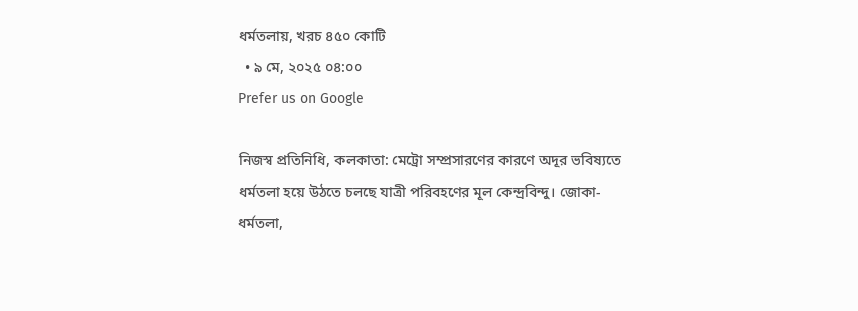ধর্মতলায়, খরচ ৪৫০ কোটি
  • ৯ মে, ২০২৫ ০৪:০০
Prefer us on Google

নিজস্ব প্রতিনিধি, কলকাতা: মেট্রো সম্প্রসারণের কারণে অদূর ভবিষ্যতে ধর্মতলা হয়ে উঠতে চলছে যাত্রী পরিবহণের মূল কেন্দ্রবিন্দু। জোকা-ধর্মতলা,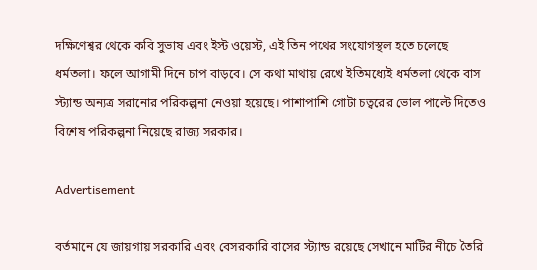দক্ষিণেশ্বর থেকে কবি সুভাষ এবং ইস্ট ওয়েস্ট, এই তিন পথের সংযোগস্থল হতে চলেছে ধর্মতলা। ফলে আগামী দিনে চাপ বাড়বে। সে কথা মাথায় রেখে ইতিমধ্যেই ধর্মতলা থেকে বাস স্ট্যান্ড অন্যত্র সরানোর পরিকল্পনা নেওয়া হয়েছে। পাশাপাশি গোটা চত্বরের ভোল পাল্টে দিতেও বিশেষ পরিকল্পনা নিয়েছে রাজ্য সরকার।

Advertisement

বর্তমানে যে জায়গায় সরকারি এবং বেসরকারি বাসের স্ট্যান্ড রয়েছে সেখানে মাটির নীচে তৈরি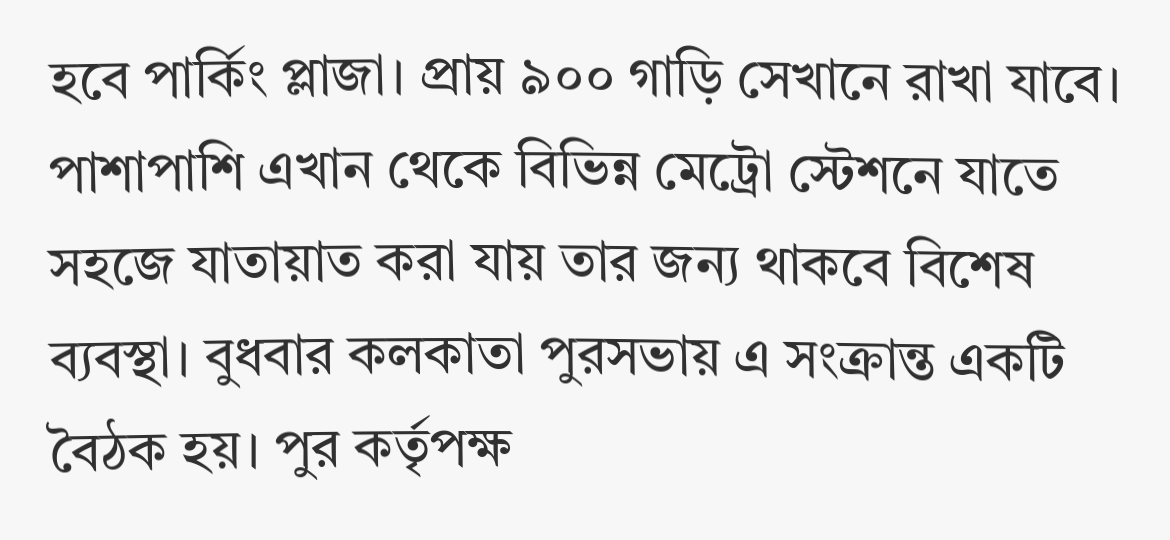হবে পার্কিং প্লাজা। প্রায় ৯০০ গাড়ি সেখানে রাখা যাবে। পাশাপাশি এখান থেকে বিভিন্ন মেট্রো স্টেশনে যাতে সহজে যাতায়াত করা যায় তার জন্য থাকবে বিশেষ ব্যবস্থা। বুধবার কলকাতা পুরসভায় এ সংক্রান্ত একটি বৈঠক হয়। পুর কর্তৃপক্ষ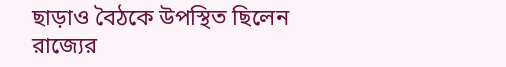ছাড়াও বৈঠকে উপস্থিত ছিলেন রাজ্যের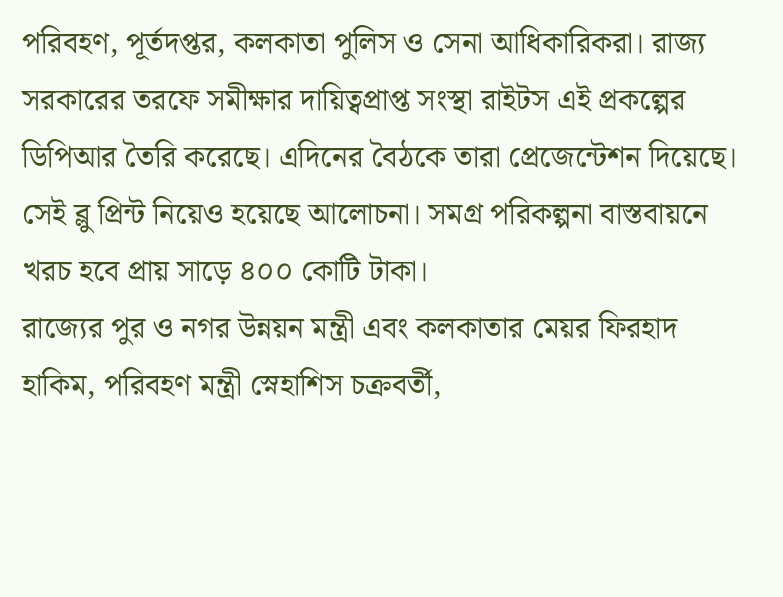পরিবহণ, পূর্তদপ্তর, কলকাতা পুলিস ও সেনা আধিকারিকরা। রাজ্য সরকারের তরফে সমীক্ষার দায়িত্বপ্রাপ্ত সংস্থা রাইটস এই প্রকল্পের ডিপিআর তৈরি করেছে। এদিনের বৈঠকে তারা প্রেজেন্টেশন দিয়েছে। সেই ব্লু প্রিন্ট নিয়েও হয়েছে আলোচনা। সমগ্র পরিকল্পনা বাস্তবায়নে খরচ হবে প্রায় সাড়ে ৪০০ কোটি টাকা।
রাজ্যের পুর ও নগর উন্নয়ন মন্ত্রী এবং কলকাতার মেয়র ফিরহাদ হাকিম, পরিবহণ মন্ত্রী স্নেহাশিস চক্রবর্তী,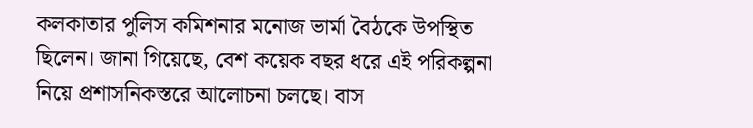কলকাতার পুলিস কমিশনার মনোজ ভার্মা বৈঠকে উপস্থিত ছিলেন। জানা গিয়েছে, বেশ কয়েক বছর ধরে এই পরিকল্পনা নিয়ে প্রশাসনিকস্তরে আলোচনা চলছে। বাস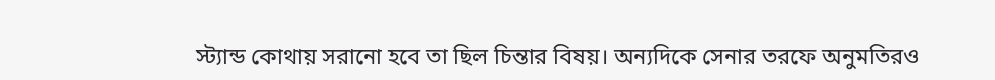স্ট্যান্ড কোথায় সরানো হবে তা ছিল চিন্তার বিষয়। অন্যদিকে সেনার তরফে অনুমতিরও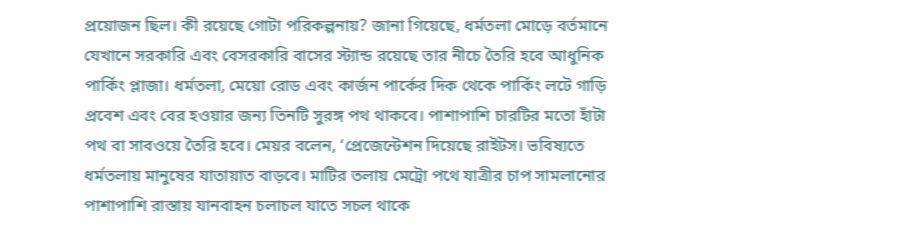প্রয়োজন ছিল। কী রয়েছে গোটা পরিকল্পনায়? জানা গিয়েছে, ধর্মতলা মোড়ে বর্তমানে যেখানে সরকারি এবং বেসরকারি বাসের স্ট্যান্ড রয়েছে তার নীচে তৈরি হবে আধুনিক পার্কিং প্লাজা। ধর্মতলা, মেয়ো রোড এবং কার্জন পার্কের দিক থেকে পার্কিং লটে গাড়ি প্রবেশ এবং বের হওয়ার জন্য তিনটি সুরঙ্গ পথ থাকবে। পাশাপাশি চারটির মতো হাঁটা পথ বা সাবওয়ে তৈরি হবে। মেয়র বলেন, ‘প্রেজেন্টেশন দিয়েছে রাইটস। ভবিষ্যতে ধর্মতলায় মানুষের যাতায়াত বাড়বে। মাটির তলায় মেট্রো পথে যাত্রীর চাপ সামলানোর পাশাপাশি রাস্তায় যানবাহন চলাচল যাতে সচল থাকে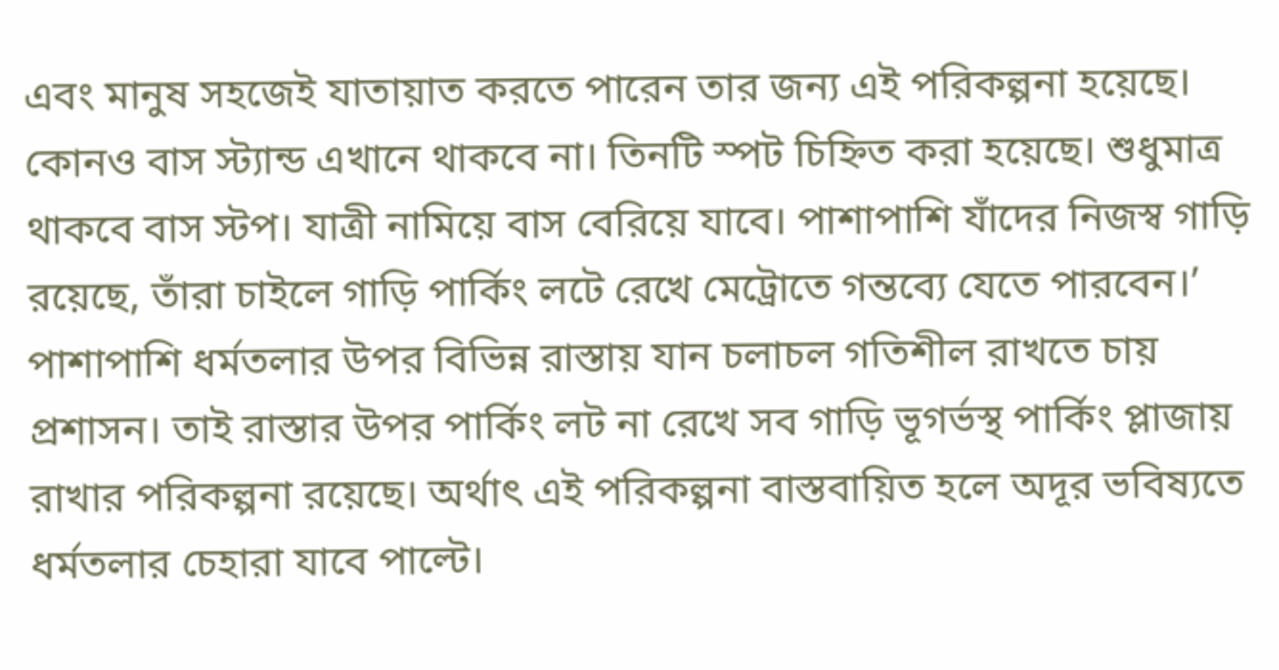এবং মানুষ সহজেই যাতায়াত করতে পারেন তার জন্য এই পরিকল্পনা হয়েছে। কোনও বাস স্ট্যান্ড এখানে থাকবে না। তিনটি স্পট চিহ্নিত করা হয়েছে। শুধুমাত্র থাকবে বাস স্টপ। যাত্রী নামিয়ে বাস বেরিয়ে যাবে। পাশাপাশি যাঁদের নিজস্ব গাড়ি রয়েছে, তাঁরা চাইলে গাড়ি পার্কিং লটে রেখে মেট্রোতে গন্তব্যে যেতে পারবেন।’
পাশাপাশি ধর্মতলার উপর বিভিন্ন রাস্তায় যান চলাচল গতিশীল রাখতে চায় প্রশাসন। তাই রাস্তার উপর পার্কিং লট না রেখে সব গাড়ি ভূগর্ভস্থ পার্কিং প্লাজায় রাখার পরিকল্পনা রয়েছে। অর্থাৎ এই পরিকল্পনা বাস্তবায়িত হলে অদূর ভবিষ্যতে ধর্মতলার চেহারা যাবে পাল্টে।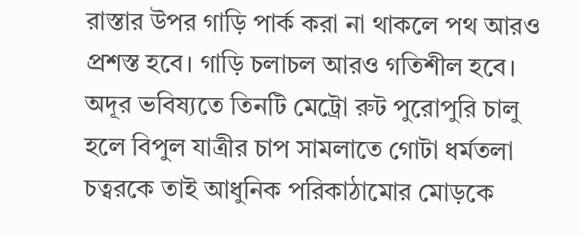রাস্তার উপর গাড়ি পার্ক করা না থাকলে পথ আরও প্রশস্ত হবে। গাড়ি চলাচল আরও গতিশীল হবে। অদূর ভবিষ্যতে তিনটি মেট্রো রুট পুরোপুরি চালু হলে বিপুল যাত্রীর চাপ সামলাতে গোটা ধর্মতলা চত্বরকে তাই আধুনিক পরিকাঠামোর মোড়কে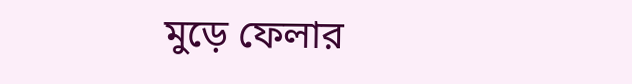মুড়ে ফেলার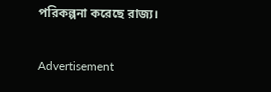পরিকল্পনা করেছে রাজ্য।

Advertisement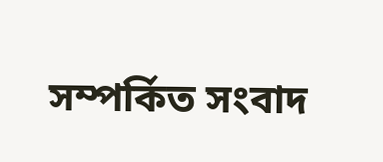সম্পর্কিত সংবাদ